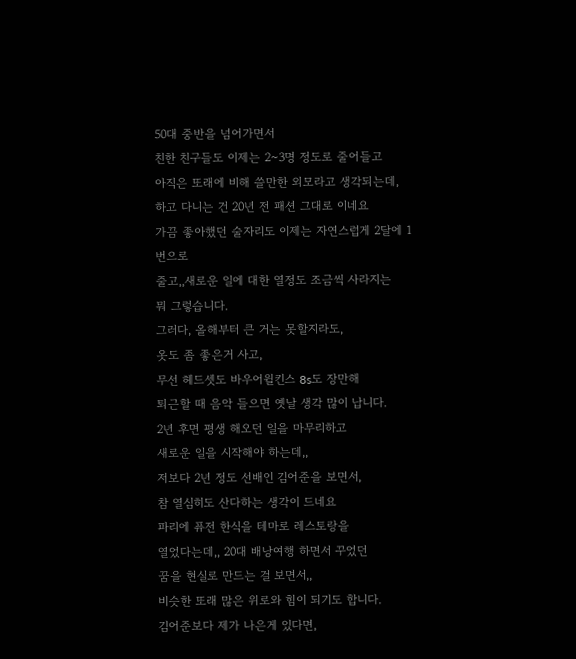50대 중반을 넘어가면서
친한 친구들도 이제는 2~3명 정도로 줄어들고
아직은 또래에 비해 쓸만한 외모라고 생각되는데,
하고 다니는 건 20년 전 패션 그대로 이네요
가끔 좋아했던 술자리도 이제는 자연스럽게 2달에 1번으로
줄고,,새로운 일에 대한 열정도 조금씩 사라지는
뭐 그렇습니다.
그러다, 올해부터 큰 거는 못할지라도,
옷도 좀 좋은거 사고,
무선 헤드셋도 바우어윌킨스 8s도 장만해
퇴근할 때 음악 들으면 옛날 생각 많이 납니다.
2년 후면 평생 해오던 일을 마무리하고
새로운 일을 시작해야 하는데,,
저보다 2년 정도 선배인 김어준을 보면서,
참 열심히도 산다하는 생각이 드네요
파리에 퓨전 한식을 테마로 레스토랑을
열었다는데,, 20대 배낭여행 하면서 꾸었던
꿈을 현실로 만드는 걸 보면서,,
비슷한 또래 많은 위로와 힘이 되기도 합니다.
김어준보다 제가 나은게 있다면,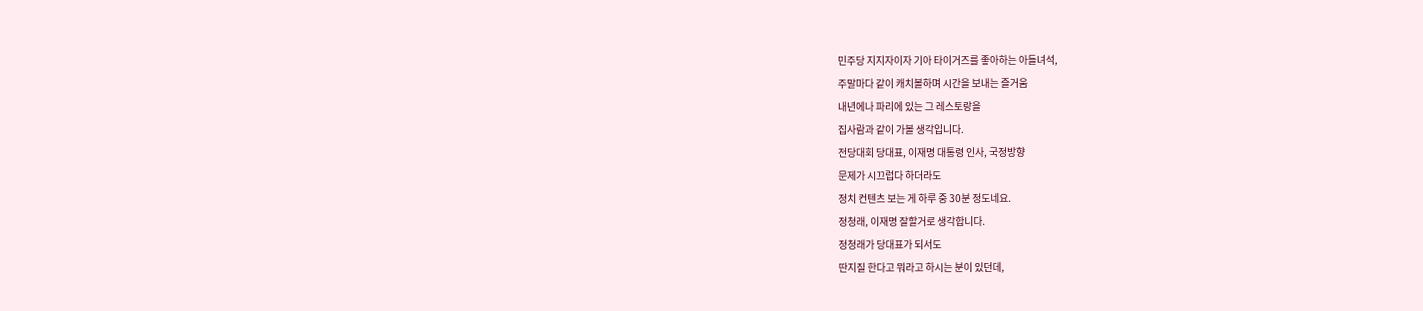민주당 지지자이자 기아 타이거즈를 좋아하는 아들녀석,
주말마다 같이 캐치볼하며 시간을 보내는 즐거움
내년에나 파리에 있는 그 레스토랑을
집사람과 같이 가볼 생각입니다.
전당대회 당대표, 이재명 대통령 인사, 국정방향
문제가 시끄럽다 하더라도
정치 컨텐츠 보는 게 하루 중 30분 정도네요.
정청래, 이재명 잘할거로 생각합니다.
정청래가 당대표가 되서도
딴지질 한다고 뭐라고 하시는 분이 있던데,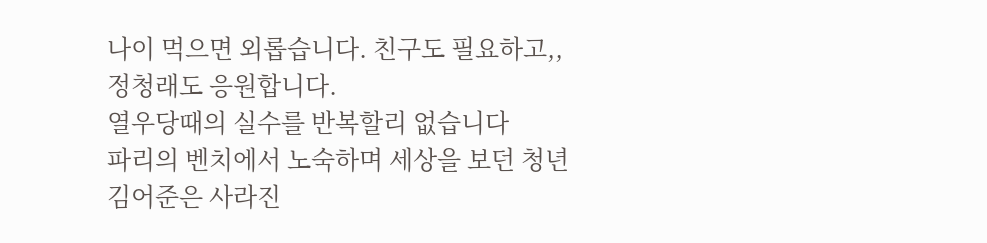나이 먹으면 외롭습니다. 친구도 필요하고,,
정청래도 응원합니다.
열우당때의 실수를 반복할리 없습니다
파리의 벤치에서 노숙하며 세상을 보던 청년 김어준은 사라진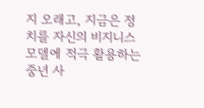지 오래고, 지금은 정치를 자신의 비지니스 모델에 적극 활용하는 중년 사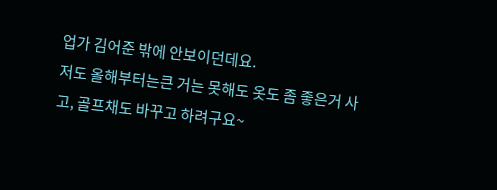업가 김어준 밖에 안보이던데요.
저도 올해부터는큰 거는 못해도 옷도 좀 좋은거 사고, 골프채도 바꾸고 하려구요~